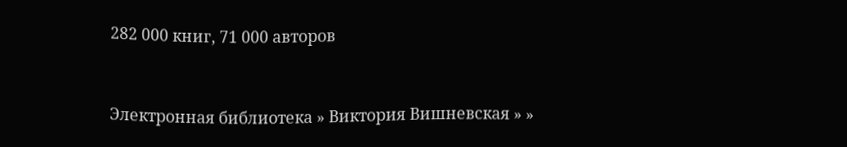282 000 книг, 71 000 авторов


Электронная библиотека » Виктория Вишневская » »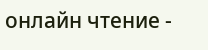онлайн чтение -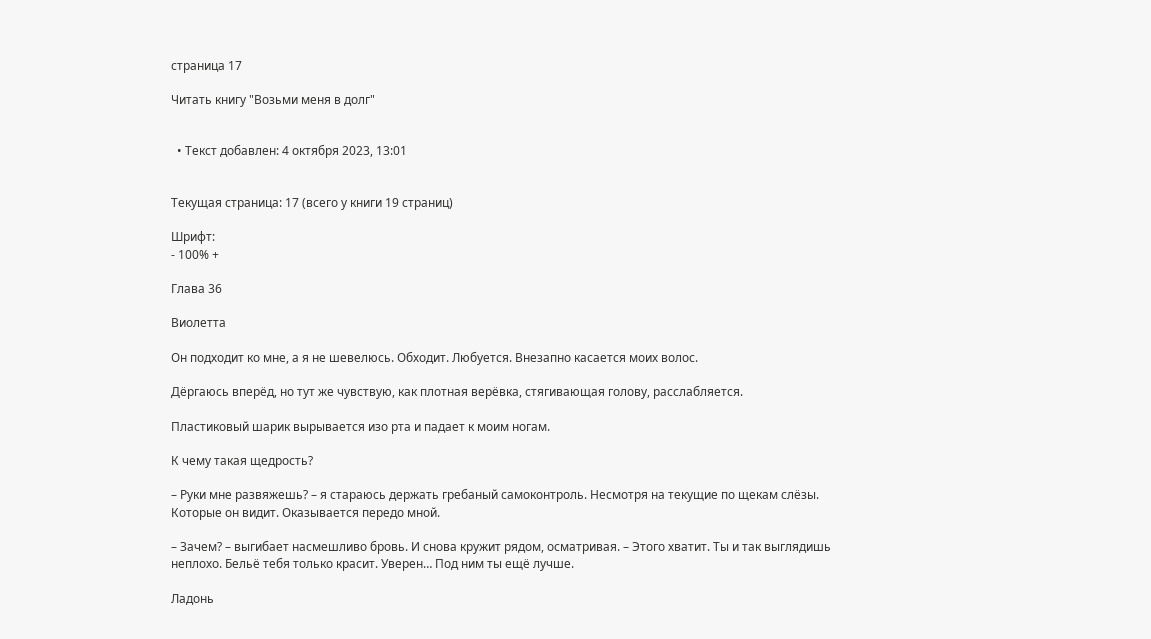страница 17

Читать книгу "Возьми меня в долг"


  • Текст добавлен: 4 октября 2023, 13:01


Текущая страница: 17 (всего у книги 19 страниц)

Шрифт:
- 100% +

Глава 36

Виолетта

Он подходит ко мне, а я не шевелюсь. Обходит. Любуется. Внезапно касается моих волос.

Дёргаюсь вперёд, но тут же чувствую, как плотная верёвка, стягивающая голову, расслабляется.

Пластиковый шарик вырывается изо рта и падает к моим ногам.

К чему такая щедрость?

– Руки мне развяжешь? – я стараюсь держать гребаный самоконтроль. Несмотря на текущие по щекам слёзы. Которые он видит. Оказывается передо мной.

– Зачем? – выгибает насмешливо бровь. И снова кружит рядом, осматривая. – Этого хватит. Ты и так выглядишь неплохо. Бельё тебя только красит. Уверен… Под ним ты ещё лучше.

Ладонь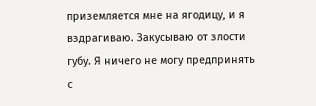приземляется мне на ягодицу, и я вздрагиваю. Закусываю от злости губу. Я ничего не могу предпринять с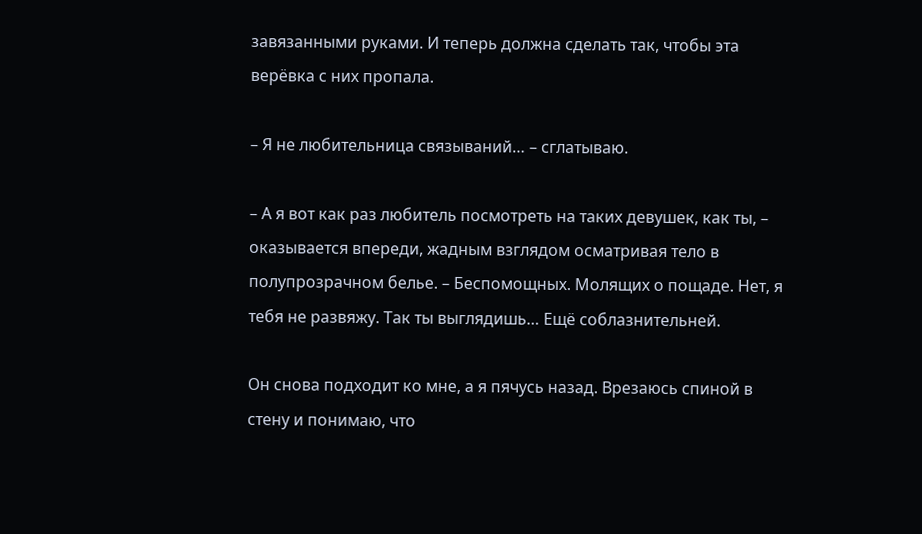завязанными руками. И теперь должна сделать так, чтобы эта верёвка с них пропала.

– Я не любительница связываний… – сглатываю.

– А я вот как раз любитель посмотреть на таких девушек, как ты, – оказывается впереди, жадным взглядом осматривая тело в полупрозрачном белье. – Беспомощных. Молящих о пощаде. Нет, я тебя не развяжу. Так ты выглядишь… Ещё соблазнительней.

Он снова подходит ко мне, а я пячусь назад. Врезаюсь спиной в стену и понимаю, что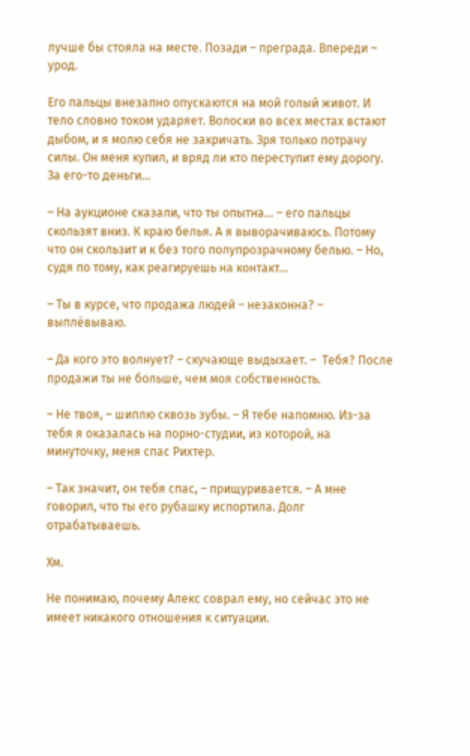лучше бы стояла на месте. Позади – преграда. Впереди – урод.

Его пальцы внезапно опускаются на мой голый живот. И тело словно током ударяет. Волоски во всех местах встают дыбом, и я молю себя не закричать. Зря только потрачу силы. Он меня купил, и вряд ли кто переступит ему дорогу. За его-то деньги…

– На аукционе сказали, что ты опытна… – его пальцы скользят вниз. К краю белья. А я выворачиваюсь. Потому что он скользит и к без того полупрозрачному белью. – Но, судя по тому, как реагируешь на контакт…

– Ты в курсе, что продажа людей – незаконна? – выплёвываю.

– Да кого это волнует? – скучающе выдыхает. –  Тебя? После продажи ты не больше, чем моя собственность.

– Не твоя, – шиплю сквозь зубы. – Я тебе напомню. Из-за тебя я оказалась на порно-студии, из которой, на минуточку, меня спас Рихтер.

– Так значит, он тебя спас, – прищуривается. – А мне говорил, что ты его рубашку испортила. Долг отрабатываешь.

Хм.

Не понимаю, почему Алекс соврал ему, но сейчас это не имеет никакого отношения к ситуации.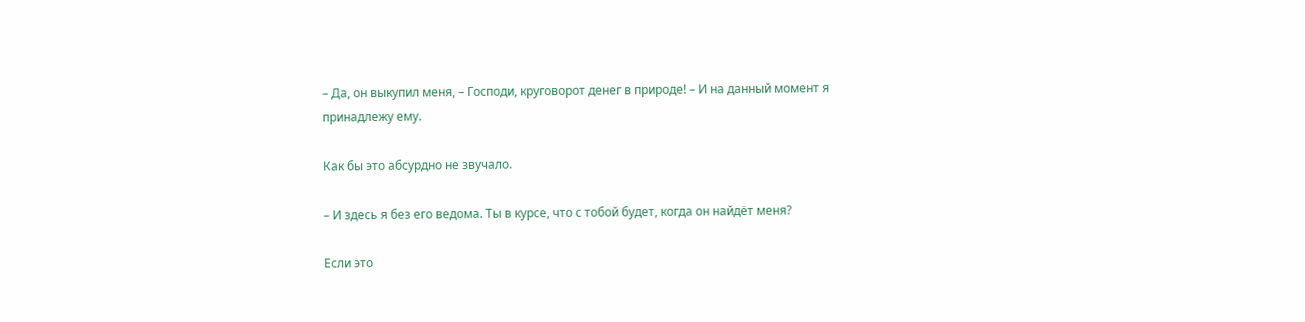– Да, он выкупил меня, – Господи, круговорот денег в природе! – И на данный момент я принадлежу ему.

Как бы это абсурдно не звучало.

– И здесь я без его ведома. Ты в курсе, что с тобой будет, когда он найдёт меня?

Если это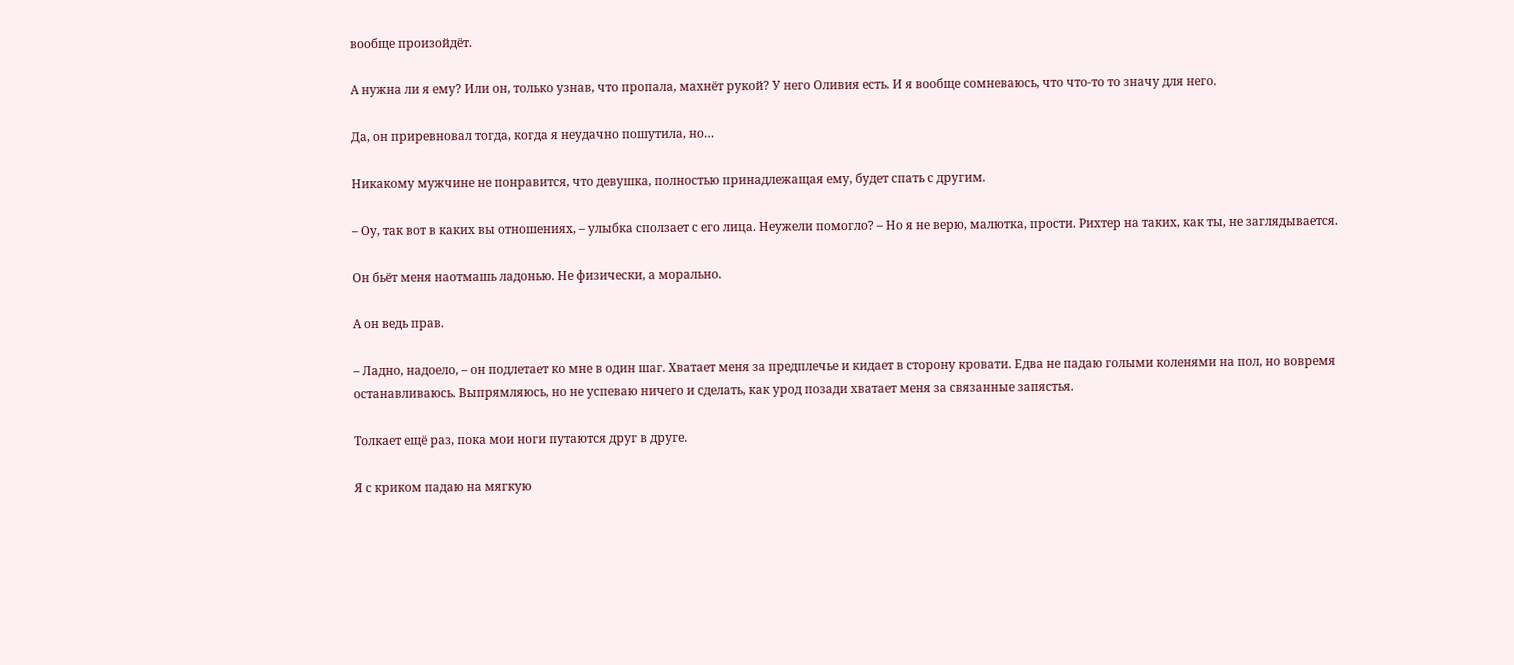вообще произойдёт.

А нужна ли я ему? Или он, только узнав, что пропала, махнёт рукой? У него Оливия есть. И я вообще сомневаюсь, что что-то то значу для него.

Да, он приревновал тогда, когда я неудачно пошутила, но…

Никакому мужчине не понравится, что девушка, полностью принадлежащая ему, будет спать с другим.

– Оу, так вот в каких вы отношениях, – улыбка сползает с его лица. Неужели помогло? – Но я не верю, малютка, прости. Рихтер на таких, как ты, не заглядывается.

Он бьёт меня наотмашь ладонью. Не физически, а морально.

А он ведь прав.

– Ладно, надоело, – он подлетает ко мне в один шаг. Хватает меня за предплечье и кидает в сторону кровати. Едва не падаю голыми коленями на пол, но вовремя останавливаюсь. Выпрямляюсь, но не успеваю ничего и сделать, как урод позади хватает меня за связанные запястья.

Толкает ещё раз, пока мои ноги путаются друг в друге.

Я с криком падаю на мягкую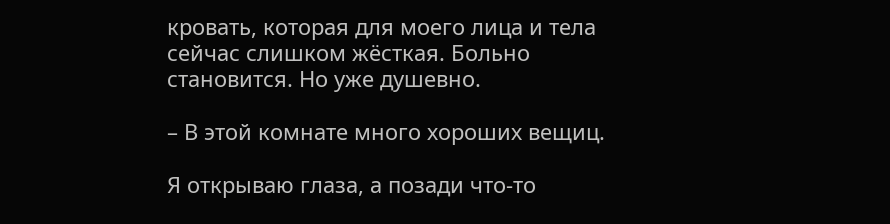кровать, которая для моего лица и тела сейчас слишком жёсткая. Больно становится. Но уже душевно.

– В этой комнате много хороших вещиц.

Я открываю глаза, а позади что-то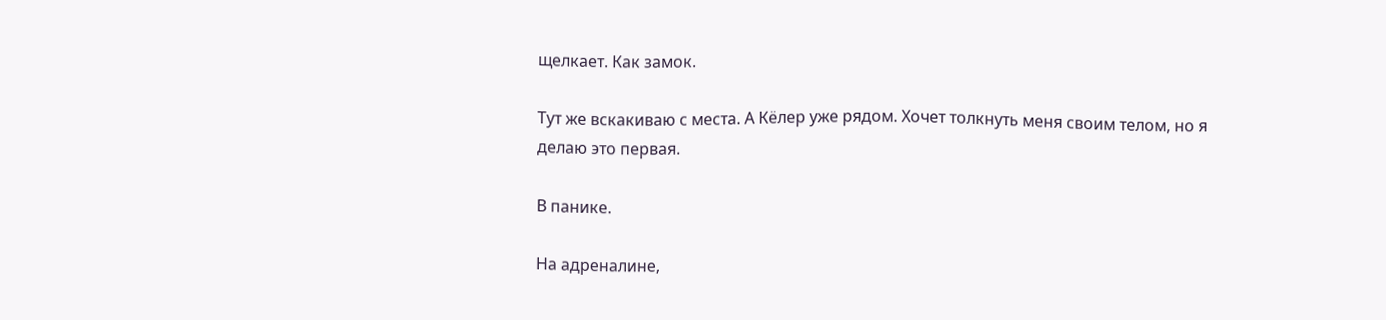щелкает. Как замок.

Тут же вскакиваю с места. А Кёлер уже рядом. Хочет толкнуть меня своим телом, но я делаю это первая.

В панике.

На адреналине,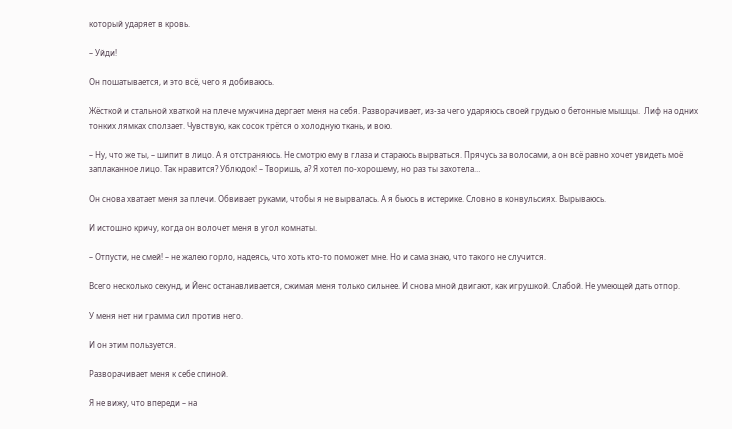который ударяет в кровь.

– Уйди!

Он пошатывается, и это всё, чего я добиваюсь.

Жёсткой и стальной хваткой на плече мужчина дергает меня на себя. Разворачивает, из-за чего ударяюсь своей грудью о бетонные мышцы.  Лиф на одних тонких лямках сползает. Чувствую, как сосок трётся о холодную ткань, и вою.

– Ну, что же ты, – шипит в лицо. А я отстраняюсь. Не смотрю ему в глаза и стараюсь вырваться. Прячусь за волосами, а он всё равно хочет увидеть моё заплаканное лицо. Так нравится? Ублюдок! – Творишь, а? Я хотел по-хорошему, но раз ты захотела…

Он снова хватает меня за плечи. Обвивает руками, чтобы я не вырвалась. А я бьюсь в истерике. Словно в конвульсиях. Вырываюсь.

И истошно кричу, когда он волочет меня в угол комнаты.

– Отпусти, не смей! – не жалею горло, надеясь, что хоть кто-то поможет мне. Но и сама знаю, что такого не случится.

Всего несколько секунд, и Йенс останавливается, сжимая меня только сильнее. И снова мной двигают, как игрушкой. Слабой. Не умеющей дать отпор.

У меня нет ни грамма сил против него.

И он этим пользуется.

Разворачивает меня к себе спиной.

Я не вижу, что впереди – на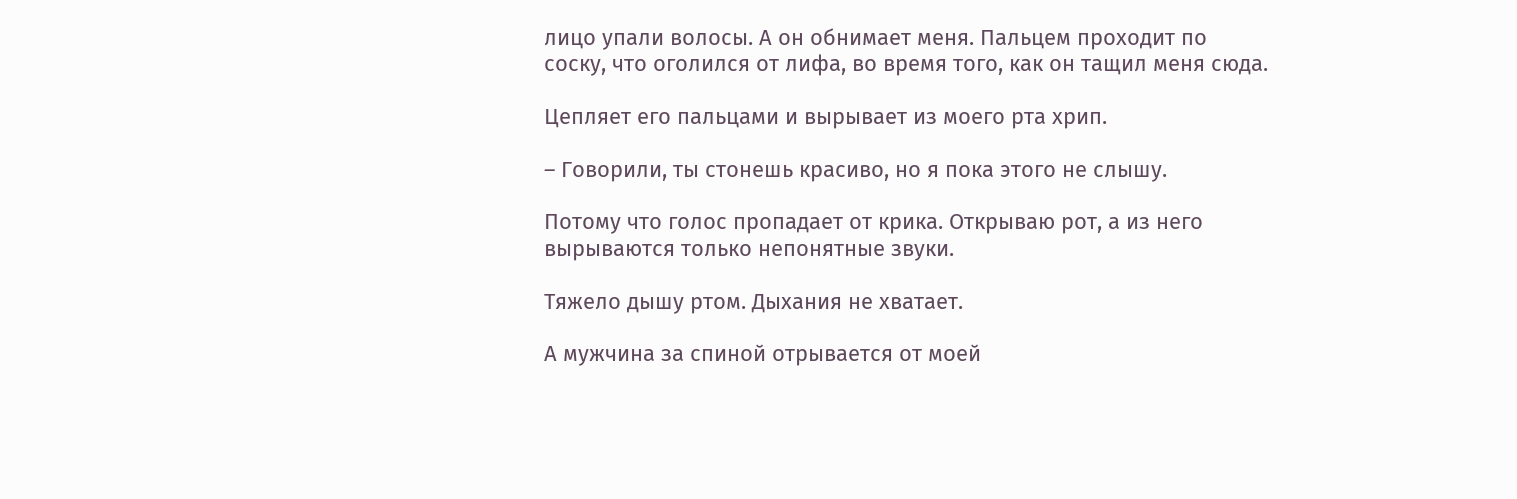лицо упали волосы. А он обнимает меня. Пальцем проходит по соску, что оголился от лифа, во время того, как он тащил меня сюда.

Цепляет его пальцами и вырывает из моего рта хрип.

– Говорили, ты стонешь красиво, но я пока этого не слышу.

Потому что голос пропадает от крика. Открываю рот, а из него вырываются только непонятные звуки.

Тяжело дышу ртом. Дыхания не хватает.

А мужчина за спиной отрывается от моей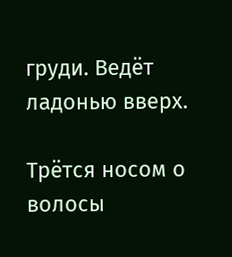груди. Ведёт ладонью вверх.

Трётся носом о волосы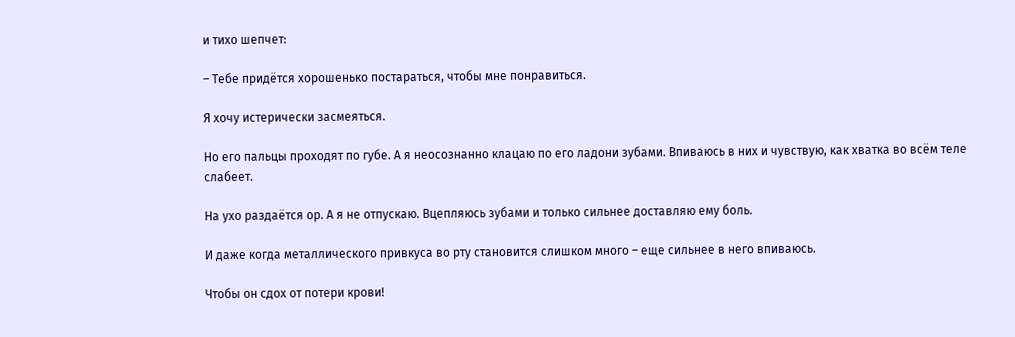и тихо шепчет:

– Тебе придётся хорошенько постараться, чтобы мне понравиться.

Я хочу истерически засмеяться.

Но его пальцы проходят по губе. А я неосознанно клацаю по его ладони зубами. Впиваюсь в них и чувствую, как хватка во всём теле слабеет.

На ухо раздаётся ор. А я не отпускаю. Вцепляюсь зубами и только сильнее доставляю ему боль.

И даже когда металлического привкуса во рту становится слишком много – еще сильнее в него впиваюсь.

Чтобы он сдох от потери крови!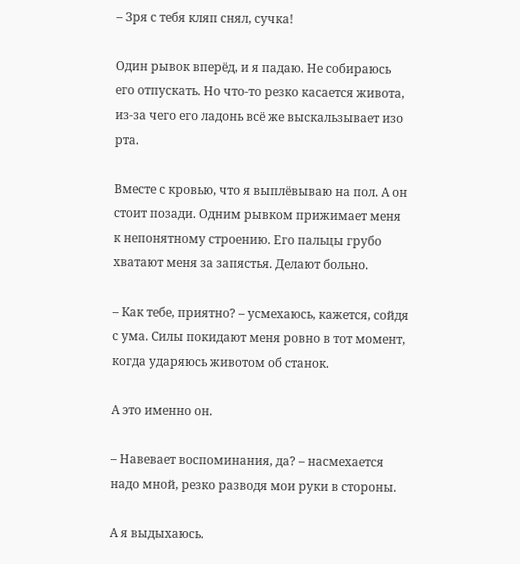– Зря с тебя кляп снял, сучка!

Один рывок вперёд, и я падаю. Не собираюсь его отпускать. Но что-то резко касается живота, из-за чего его ладонь всё же выскальзывает изо рта.

Вместе с кровью, что я выплёвываю на пол. А он стоит позади. Одним рывком прижимает меня к непонятному строению. Его пальцы грубо хватают меня за запястья. Делают больно.

– Как тебе, приятно? – усмехаюсь, кажется, сойдя с ума. Силы покидают меня ровно в тот момент, когда ударяюсь животом об станок.

А это именно он.

– Навевает воспоминания, да? – насмехается надо мной, резко разводя мои руки в стороны.

А я выдыхаюсь.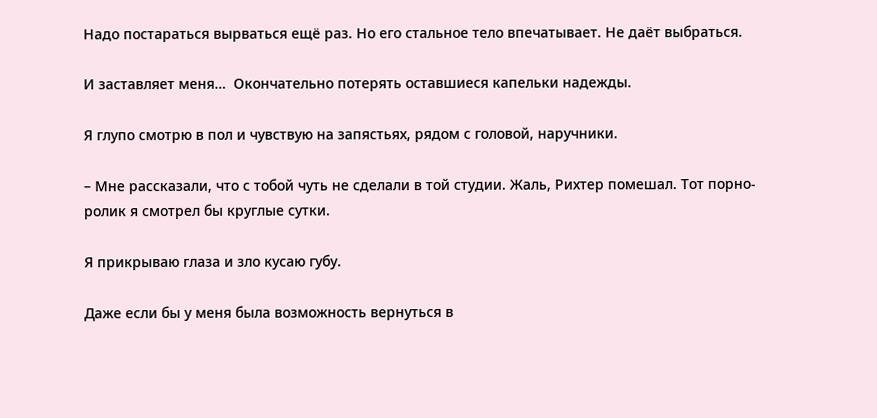Надо постараться вырваться ещё раз. Но его стальное тело впечатывает. Не даёт выбраться.

И заставляет меня…  Окончательно потерять оставшиеся капельки надежды.

Я глупо смотрю в пол и чувствую на запястьях, рядом с головой, наручники.

– Мне рассказали, что с тобой чуть не сделали в той студии. Жаль, Рихтер помешал. Тот порно-ролик я смотрел бы круглые сутки.

Я прикрываю глаза и зло кусаю губу.

Даже если бы у меня была возможность вернуться в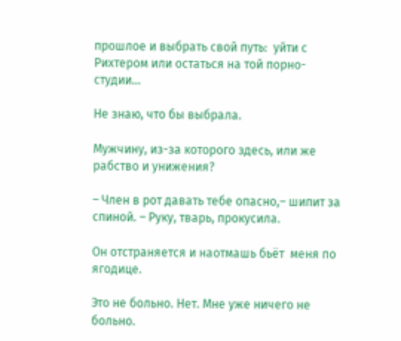прошлое и выбрать свой путь:  уйти с Рихтером или остаться на той порно-студии…

Не знаю, что бы выбрала.

Мужчину, из-за которого здесь, или же рабство и унижения?

– Член в рот давать тебе опасно,– шипит за спиной. – Руку, тварь, прокусила.

Он отстраняется и наотмашь бьёт  меня по ягодице.

Это не больно. Нет. Мне уже ничего не больно.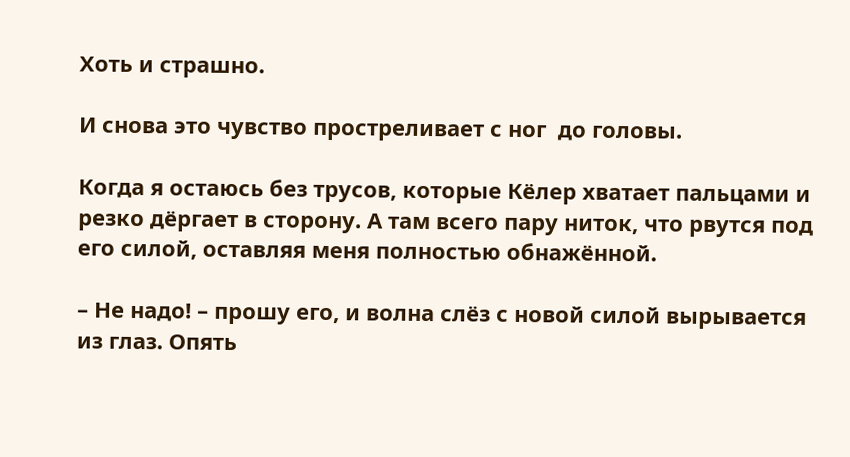Хоть и страшно.

И снова это чувство простреливает с ног  до головы.

Когда я остаюсь без трусов, которые Кёлер хватает пальцами и резко дёргает в сторону. А там всего пару ниток, что рвутся под его силой, оставляя меня полностью обнажённой.

– Не надо! – прошу его, и волна слёз с новой силой вырывается из глаз. Опять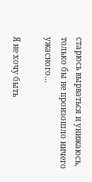старюсь вырваться и унижаюсь, только бы не произошло ничего ужасного…

Я не хочу быть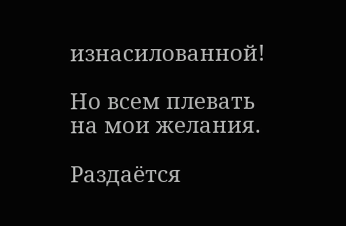изнасилованной!

Но всем плевать на мои желания.

Раздаётся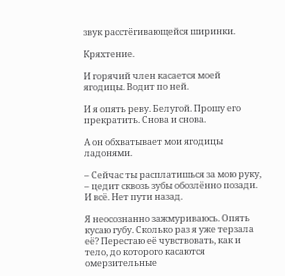звук расстёгивающейся ширинки.

Кряхтение.

И горячий член касается моей ягодицы. Водит по ней.

И я опять реву. Белугой. Прошу его прекратить. Снова и снова.

А он обхватывает мои ягодицы ладонями.

– Сейчас ты расплатишься за мою руку, – цедит сквозь зубы обозлённо позади. И всё. Нет пути назад.

Я неосознанно зажмуриваюсь. Опять кусаю губу. Сколько раз я уже терзала её? Перестаю её чувствовать, как и тело, до которого касаются омерзительные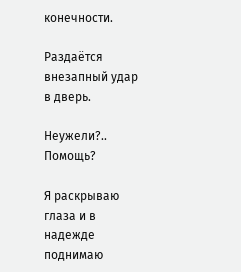конечности.

Раздаётся внезапный удар в дверь.

Неужели?..  Помощь?

Я раскрываю глаза и в надежде поднимаю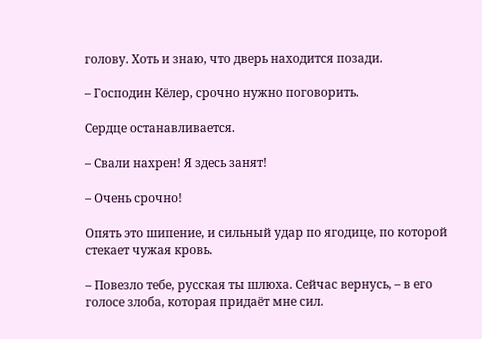голову. Хоть и знаю, что дверь находится позади.

– Господин Кёлер, срочно нужно поговорить.

Сердце останавливается.

– Свали нахрен! Я здесь занят!

– Очень срочно!

Опять это шипение, и сильный удар по ягодице, по которой стекает чужая кровь.

– Повезло тебе, русская ты шлюха. Сейчас вернусь, – в его голосе злоба, которая придаёт мне сил.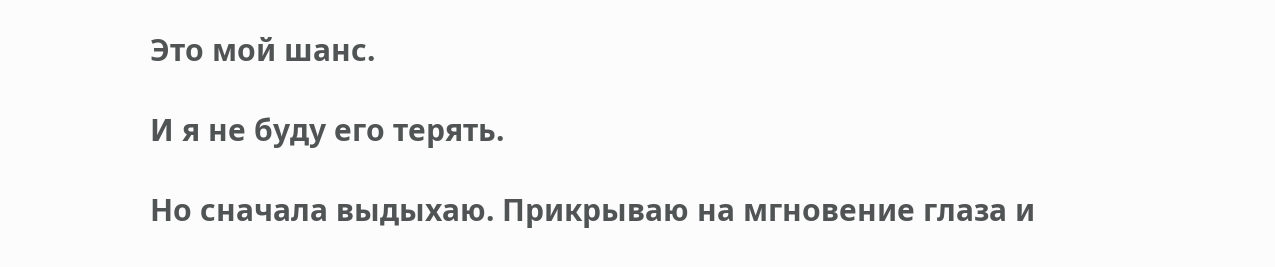Это мой шанс.

И я не буду его терять.

Но сначала выдыхаю. Прикрываю на мгновение глаза и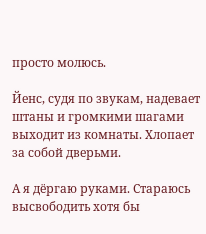просто молюсь.

Йенс, судя по звукам, надевает штаны и громкими шагами выходит из комнаты. Хлопает за собой дверьми.

А я дёргаю руками. Стараюсь высвободить хотя бы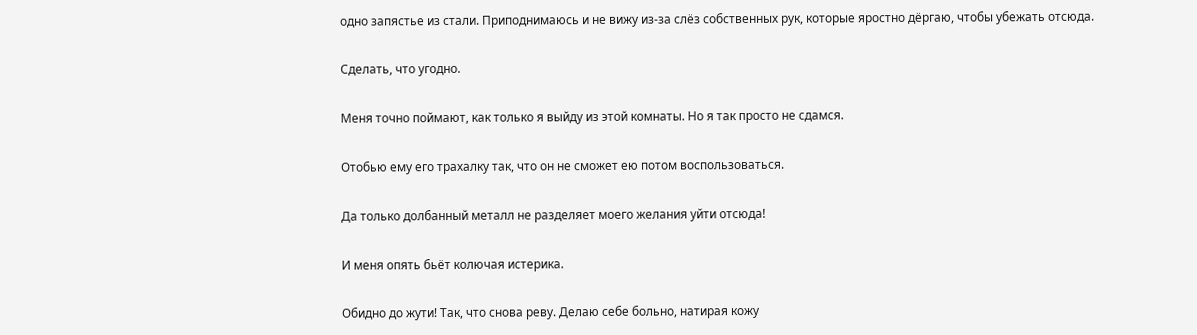одно запястье из стали. Приподнимаюсь и не вижу из-за слёз собственных рук, которые яростно дёргаю, чтобы убежать отсюда.

Сделать, что угодно.

Меня точно поймают, как только я выйду из этой комнаты. Но я так просто не сдамся.

Отобью ему его трахалку так, что он не сможет ею потом воспользоваться.

Да только долбанный металл не разделяет моего желания уйти отсюда!

И меня опять бьёт колючая истерика.

Обидно до жути! Так, что снова реву. Делаю себе больно, натирая кожу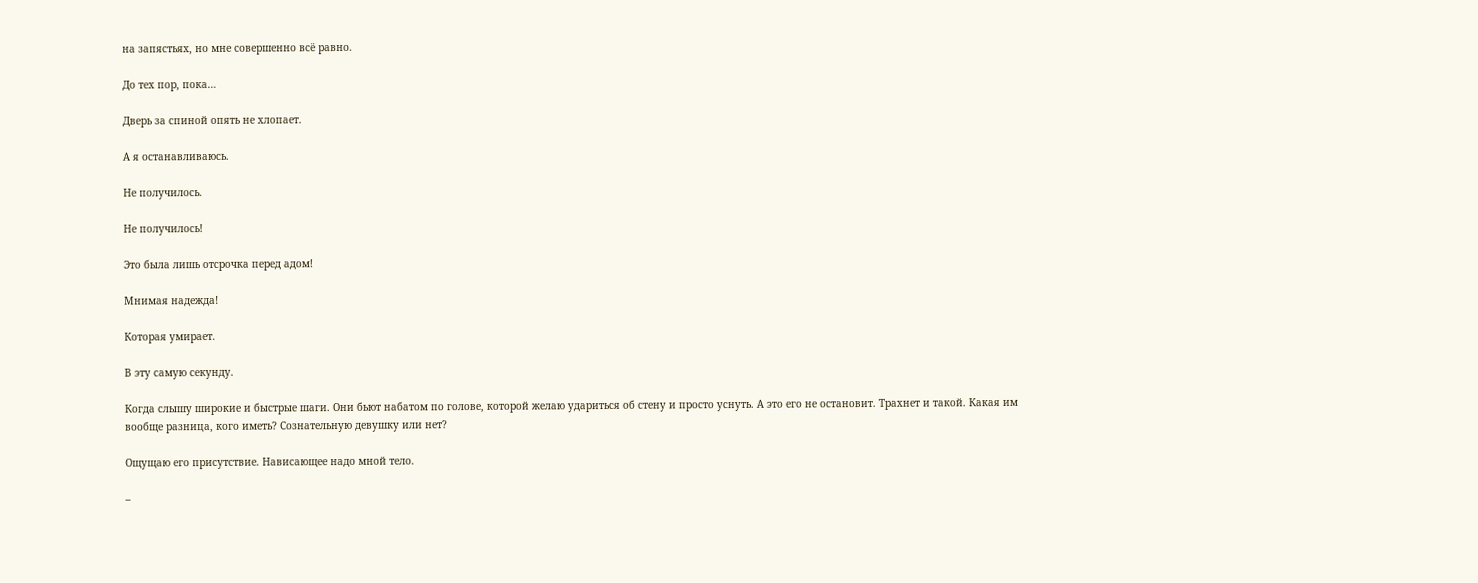на запястьях, но мне совершенно всё равно.

До тех пор, пока…

Дверь за спиной опять не хлопает.

А я останавливаюсь.

Не получилось.

Не получилось!

Это была лишь отсрочка перед адом!

Мнимая надежда!

Которая умирает.

В эту самую секунду.

Когда слышу широкие и быстрые шаги. Они бьют набатом по голове, которой желаю удариться об стену и просто уснуть. А это его не остановит. Трахнет и такой. Какая им вообще разница, кого иметь? Сознательную девушку или нет?

Ощущаю его присутствие. Нависающее надо мной тело.

–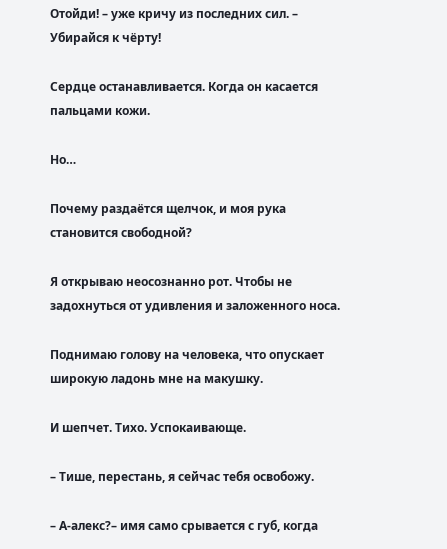Отойди! – уже кричу из последних сил. – Убирайся к чёрту!

Сердце останавливается. Когда он касается пальцами кожи.

Но…

Почему раздаётся щелчок, и моя рука становится свободной?

Я открываю неосознанно рот. Чтобы не задохнуться от удивления и заложенного носа.

Поднимаю голову на человека, что опускает широкую ладонь мне на макушку.

И шепчет. Тихо. Успокаивающе.

– Тише, перестань, я сейчас тебя освобожу.

– А-алекс?– имя само срывается с губ, когда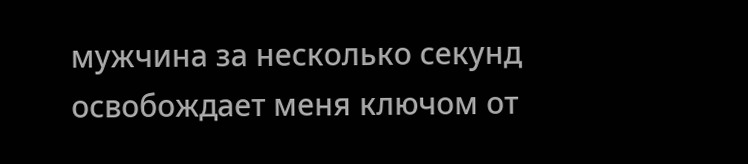мужчина за несколько секунд освобождает меня ключом от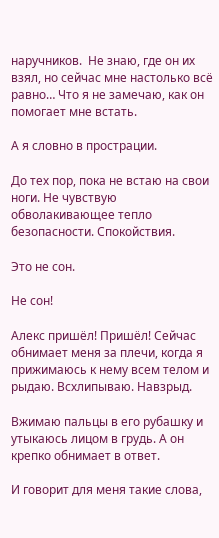наручников.  Не знаю, где он их взял, но сейчас мне настолько всё равно… Что я не замечаю, как он помогает мне встать.

А я словно в прострации.

До тех пор, пока не встаю на свои ноги. Не чувствую обволакивающее тепло безопасности. Спокойствия.

Это не сон.

Не сон!

Алекс пришёл! Пришёл! Сейчас обнимает меня за плечи, когда я прижимаюсь к нему всем телом и рыдаю. Всхлипываю. Навзрыд.

Вжимаю пальцы в его рубашку и утыкаюсь лицом в грудь. А он крепко обнимает в ответ.

И говорит для меня такие слова,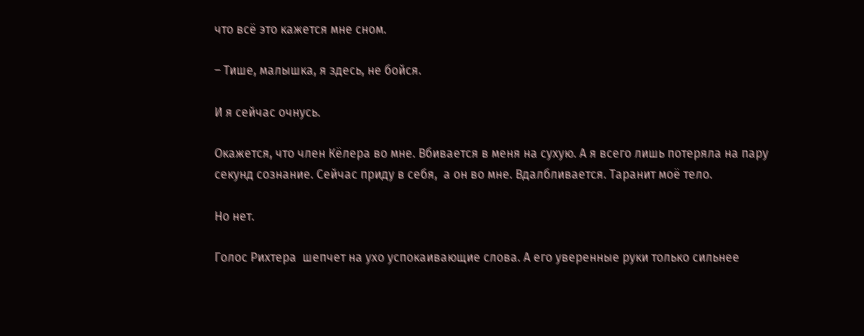что всё это кажется мне сном.

– Тише, малышка, я здесь, не бойся.

И я сейчас очнусь.

Окажется, что член Кёлера во мне. Вбивается в меня на сухую. А я всего лишь потеряла на пару секунд сознание. Сейчас приду в себя,  а он во мне. Вдалбливается. Таранит моё тело.

Но нет.

Голос Рихтера  шепчет на ухо успокаивающие слова. А его уверенные руки только сильнее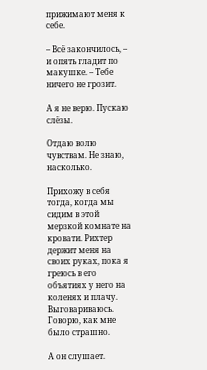прижимают меня к себе.

– Всё закончилось, – и опять гладит по макушке. – Тебе ничего не грозит.

А я не верю. Пускаю слёзы.

Отдаю волю чувствам. Не знаю, насколько.

Прихожу в себя тогда, когда мы сидим в этой мерзкой комнате на кровати. Рихтер держит меня на своих руках, пока я греюсь в его объятиях у него на коленях и плачу. Выговариваюсь. Говорю, как мне было страшно.

А он слушает.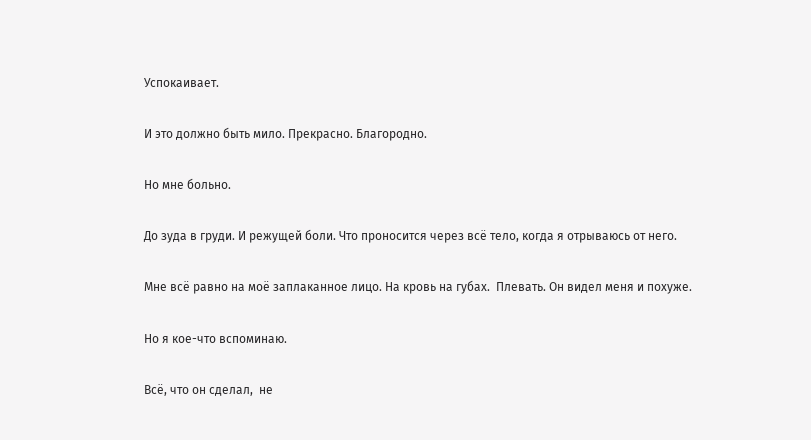Успокаивает.

И это должно быть мило. Прекрасно. Благородно.

Но мне больно.

До зуда в груди. И режущей боли. Что проносится через всё тело, когда я отрываюсь от него.

Мне всё равно на моё заплаканное лицо. На кровь на губах.  Плевать. Он видел меня и похуже.

Но я кое-что вспоминаю.

Всё, что он сделал,  не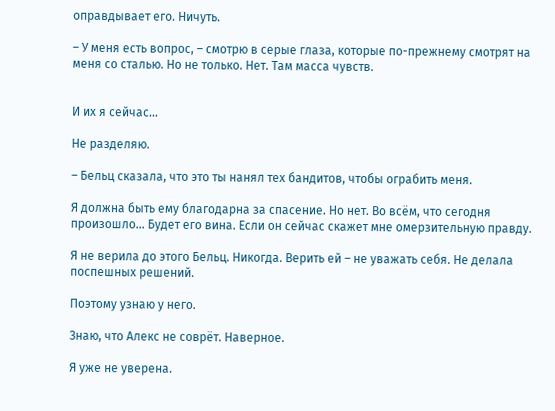оправдывает его. Ничуть.

– У меня есть вопрос, – смотрю в серые глаза, которые по-прежнему смотрят на меня со сталью. Но не только. Нет. Там масса чувств.


И их я сейчас…

Не разделяю.

– Бельц сказала, что это ты нанял тех бандитов, чтобы ограбить меня.

Я должна быть ему благодарна за спасение. Но нет. Во всём, что сегодня произошло… Будет его вина. Если он сейчас скажет мне омерзительную правду.

Я не верила до этого Бельц. Никогда. Верить ей – не уважать себя. Не делала поспешных решений.

Поэтому узнаю у него.

Знаю, что Алекс не соврёт. Наверное.

Я уже не уверена.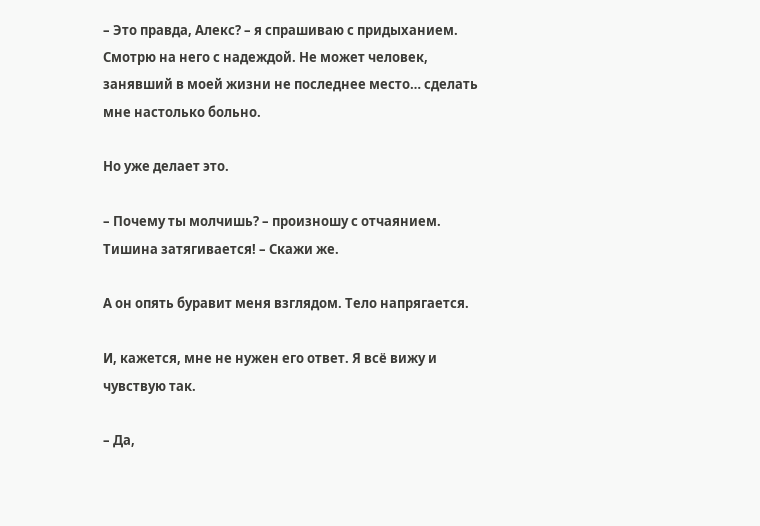– Это правда, Алекс? – я спрашиваю с придыханием. Смотрю на него с надеждой. Не может человек, занявший в моей жизни не последнее место… сделать мне настолько больно.

Но уже делает это.

– Почему ты молчишь? – произношу с отчаянием. Тишина затягивается! – Скажи же.

А он опять буравит меня взглядом. Тело напрягается.

И, кажется, мне не нужен его ответ. Я всё вижу и чувствую так.

– Да,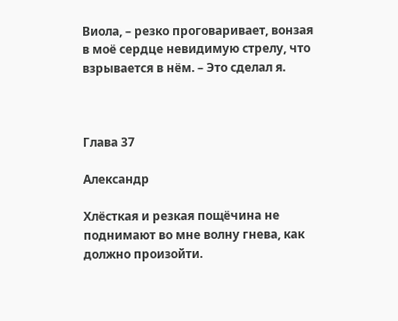Виола, – резко проговаривает, вонзая в моё сердце невидимую стрелу, что взрывается в нём. – Это сделал я.



Глава 37

Александр

Хлёсткая и резкая пощёчина не поднимают во мне волну гнева, как должно произойти.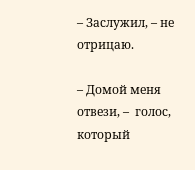– Заслужил, – не отрицаю.

– Домой меня отвези, –  голос, который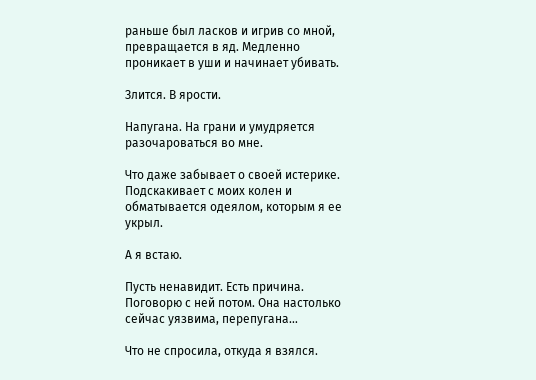раньше был ласков и игрив со мной, превращается в яд. Медленно проникает в уши и начинает убивать.

Злится. В ярости.

Напугана. На грани и умудряется разочароваться во мне.

Что даже забывает о своей истерике. Подскакивает с моих колен и обматывается одеялом, которым я ее укрыл.

А я встаю.

Пусть ненавидит. Есть причина. Поговорю с ней потом. Она настолько сейчас уязвима, перепугана…

Что не спросила, откуда я взялся.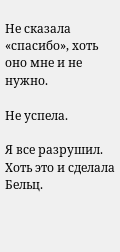Не сказала «спасибо», хоть оно мне и не нужно.

Не успела.

Я все разрушил. Хоть это и сделала Бельц.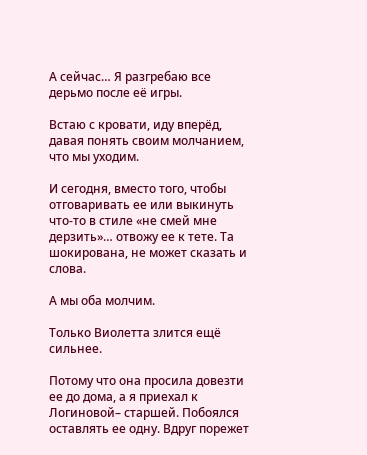А сейчас… Я разгребаю все дерьмо после её игры.

Встаю с кровати, иду вперёд, давая понять своим молчанием, что мы уходим.

И сегодня, вместо того, чтобы отговаривать ее или выкинуть что-то в стиле «не смей мне дерзить»… отвожу ее к тете. Та шокирована, не может сказать и слова.

А мы оба молчим.

Только Виолетта злится ещё сильнее.

Потому что она просила довезти ее до дома, а я приехал к Логиновой– старшей. Побоялся оставлять ее одну. Вдруг порежет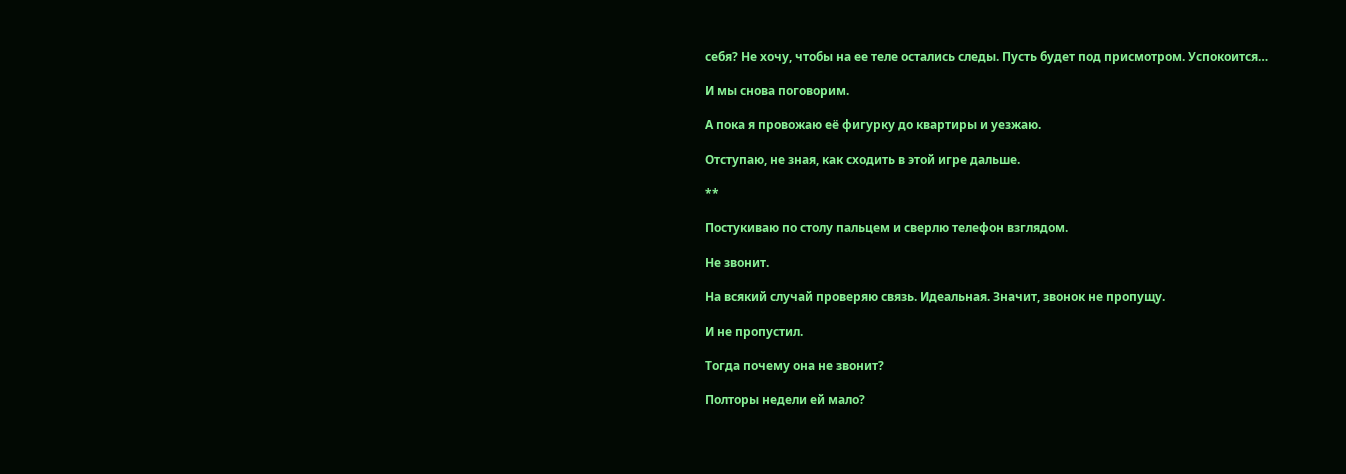себя? Не хочу, чтобы на ее теле остались следы. Пусть будет под присмотром. Успокоится…

И мы снова поговорим.

А пока я провожаю её фигурку до квартиры и уезжаю.

Отступаю, не зная, как сходить в этой игре дальше.

**

Постукиваю по столу пальцем и сверлю телефон взглядом.

Не звонит.

На всякий случай проверяю связь. Идеальная. Значит, звонок не пропущу.

И не пропустил.

Тогда почему она не звонит?

Полторы недели ей мало?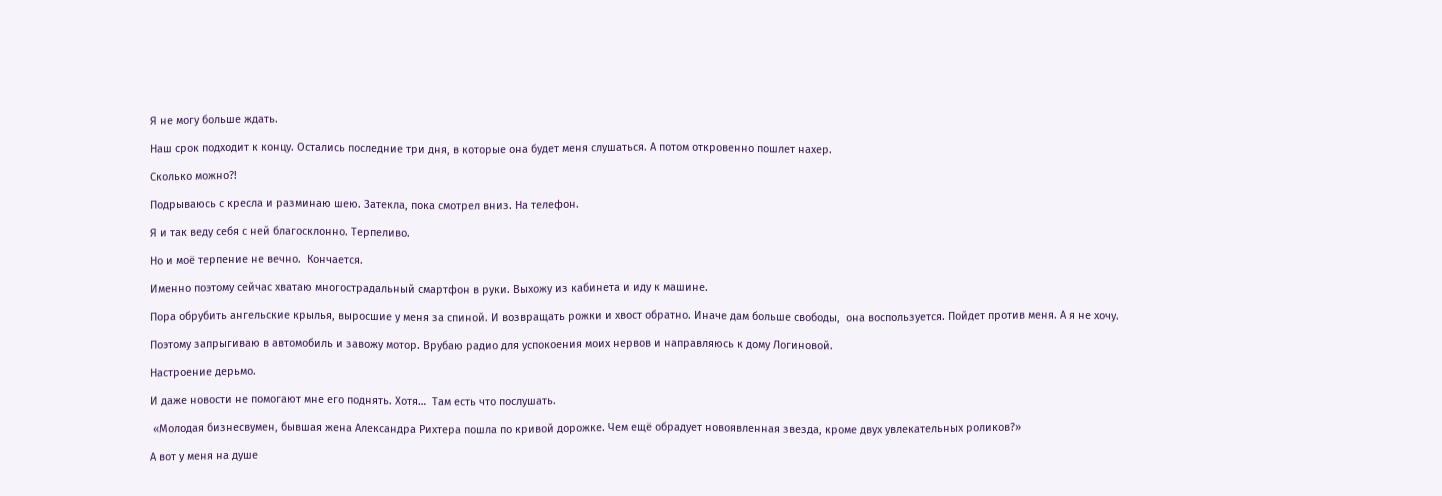Я не могу больше ждать.

Наш срок подходит к концу. Остались последние три дня, в которые она будет меня слушаться. А потом откровенно пошлет нахер.

Сколько можно?!

Подрываюсь с кресла и разминаю шею. Затекла, пока смотрел вниз. На телефон.

Я и так веду себя с ней благосклонно. Терпеливо.

Но и моё терпение не вечно.  Кончается.

Именно поэтому сейчас хватаю многострадальный смартфон в руки. Выхожу из кабинета и иду к машине.

Пора обрубить ангельские крылья, выросшие у меня за спиной. И возвращать рожки и хвост обратно. Иначе дам больше свободы,  она воспользуется. Пойдет против меня. А я не хочу.

Поэтому запрыгиваю в автомобиль и завожу мотор. Врубаю радио для успокоения моих нервов и направляюсь к дому Логиновой.

Настроение дерьмо.

И даже новости не помогают мне его поднять. Хотя…  Там есть что послушать.

 «Молодая бизнесвумен, бывшая жена Александра Рихтера пошла по кривой дорожке. Чем ещё обрадует новоявленная звезда, кроме двух увлекательных роликов?»

А вот у меня на душе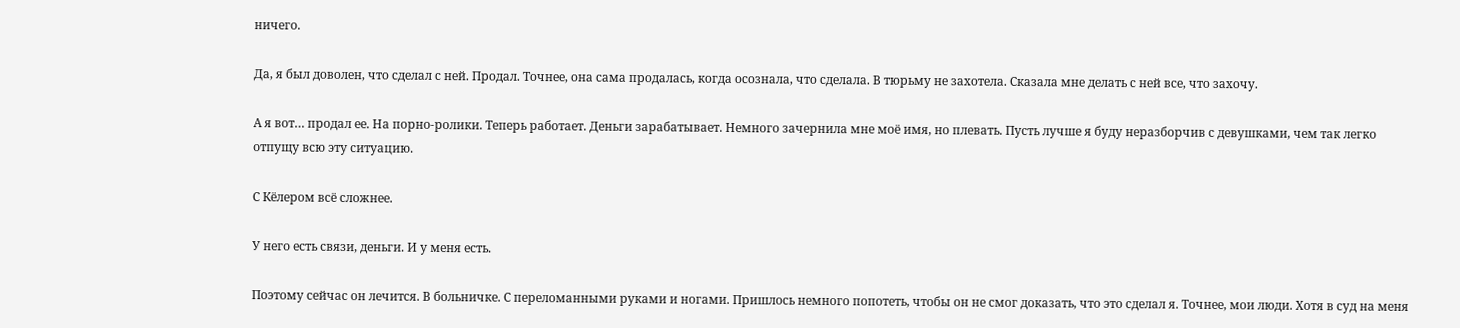ничего.

Да, я был доволен, что сделал с ней. Продал. Точнее, она сама продалась, когда осознала, что сделала. В тюрьму не захотела. Сказала мне делать с ней все, что захочу.

А я вот… продал ее. На порно-ролики. Теперь работает. Деньги зарабатывает. Немного зачернила мне моё имя, но плевать. Пусть лучше я буду неразборчив с девушками, чем так легко отпущу всю эту ситуацию.

С Кёлером всё сложнее.

У него есть связи, деньги. И у меня есть.

Поэтому сейчас он лечится. В больничке. С переломанными руками и ногами. Пришлось немного попотеть, чтобы он не смог доказать, что это сделал я. Точнее, мои люди. Хотя в суд на меня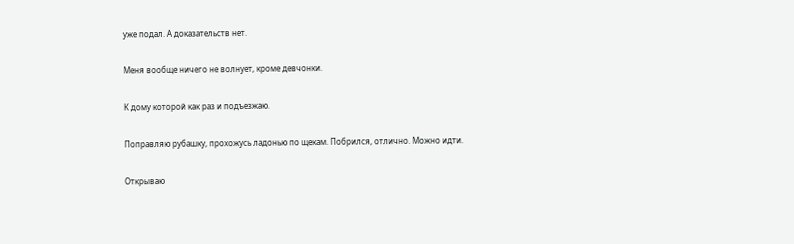уже подал. А доказательств нет.

Меня вообще ничего не волнует, кроме девчонки.

К дому которой как раз и подъезжаю.

Поправляю рубашку, прохожусь ладонью по щекам. Побрился, отлично. Можно идти.

Открываю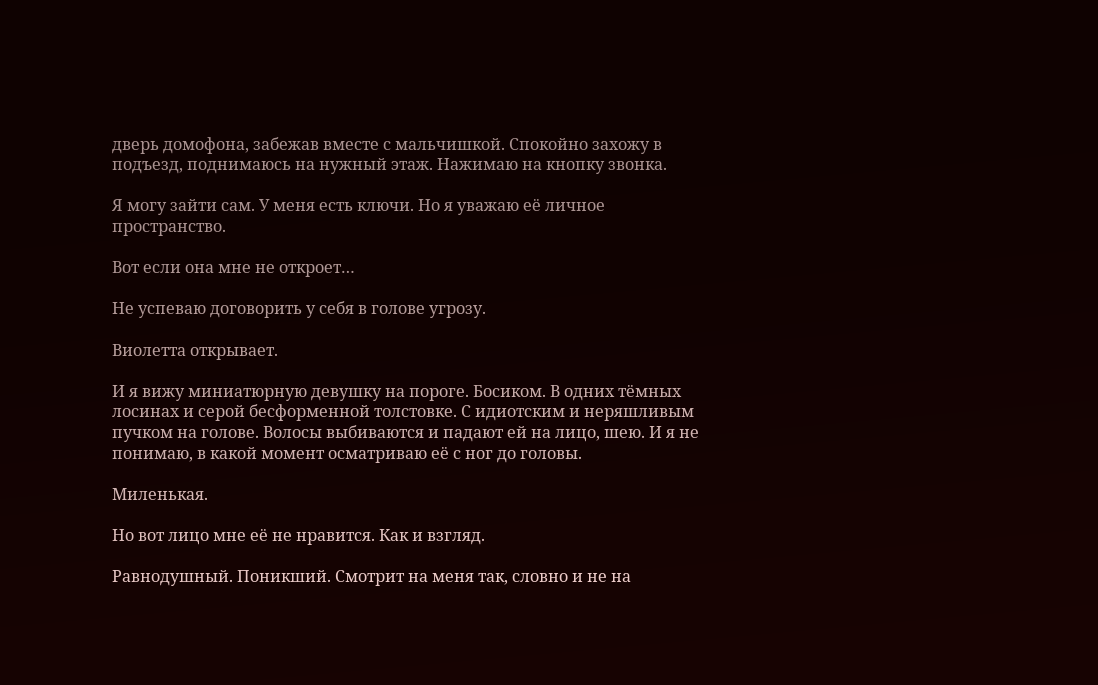дверь домофона, забежав вместе с мальчишкой. Спокойно захожу в подъезд, поднимаюсь на нужный этаж. Нажимаю на кнопку звонка.

Я могу зайти сам. У меня есть ключи. Но я уважаю её личное пространство.

Вот если она мне не откроет…

Не успеваю договорить у себя в голове угрозу.

Виолетта открывает.

И я вижу миниатюрную девушку на пороге. Босиком. В одних тёмных лосинах и серой бесформенной толстовке. С идиотским и неряшливым пучком на голове. Волосы выбиваются и падают ей на лицо, шею. И я не понимаю, в какой момент осматриваю её с ног до головы.

Миленькая.

Но вот лицо мне её не нравится. Как и взгляд.

Равнодушный. Поникший. Смотрит на меня так, словно и не на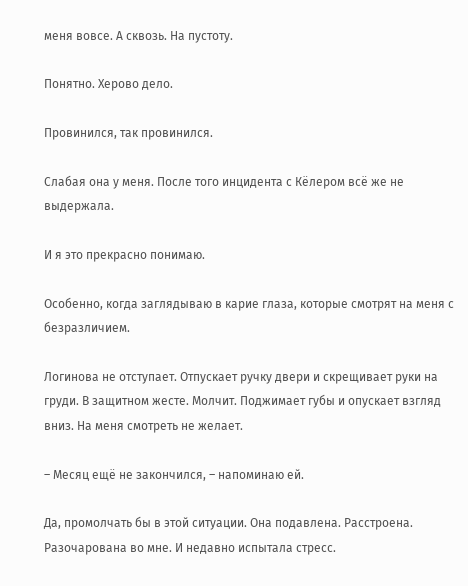меня вовсе. А сквозь. На пустоту.

Понятно. Херово дело.

Провинился, так провинился.

Слабая она у меня. После того инцидента с Кёлером всё же не выдержала.

И я это прекрасно понимаю.

Особенно, когда заглядываю в карие глаза, которые смотрят на меня с безразличием.

Логинова не отступает. Отпускает ручку двери и скрещивает руки на груди. В защитном жесте. Молчит. Поджимает губы и опускает взгляд вниз. На меня смотреть не желает.

– Месяц ещё не закончился, – напоминаю ей.

Да, промолчать бы в этой ситуации. Она подавлена. Расстроена. Разочарована во мне. И недавно испытала стресс.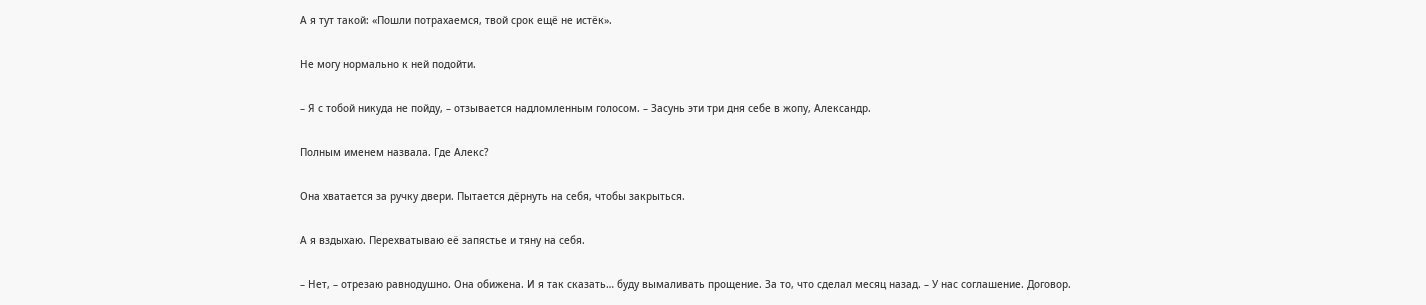А я тут такой: «Пошли потрахаемся, твой срок ещё не истёк».

Не могу нормально к ней подойти.

– Я с тобой никуда не пойду, – отзывается надломленным голосом. – Засунь эти три дня себе в жопу, Александр.

Полным именем назвала. Где Алекс?

Она хватается за ручку двери. Пытается дёрнуть на себя, чтобы закрыться.

А я вздыхаю. Перехватываю её запястье и тяну на себя.

– Нет, – отрезаю равнодушно. Она обижена. И я так сказать… буду вымаливать прощение. За то, что сделал месяц назад. – У нас соглашение. Договор.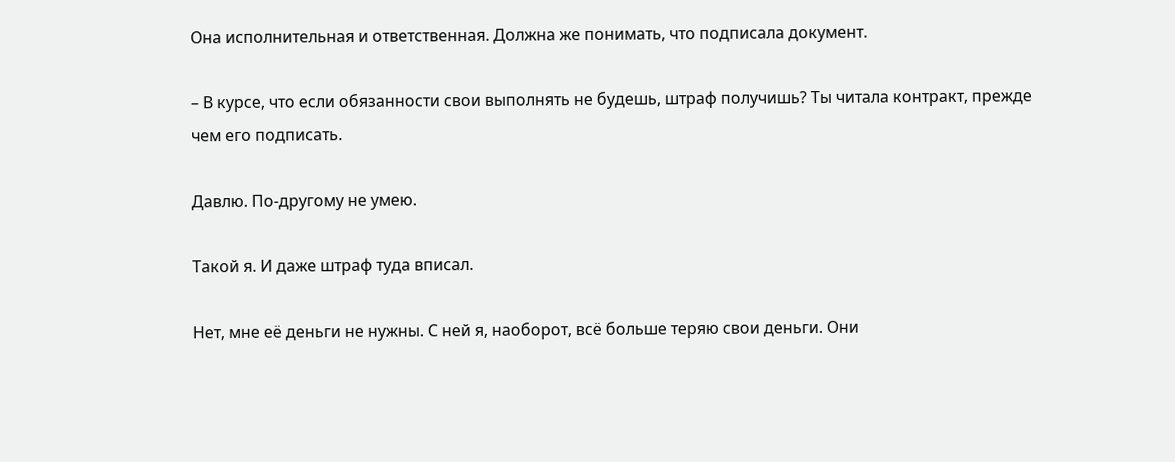Она исполнительная и ответственная. Должна же понимать, что подписала документ.

– В курсе, что если обязанности свои выполнять не будешь, штраф получишь? Ты читала контракт, прежде чем его подписать.

Давлю. По-другому не умею.

Такой я. И даже штраф туда вписал.

Нет, мне её деньги не нужны. С ней я, наоборот, всё больше теряю свои деньги. Они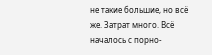не такие большие, но всё же. Затрат много. Всё началось с порно-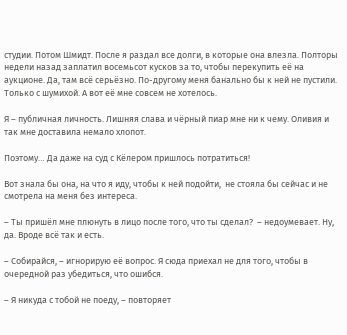студии. Потом Шмидт. После я раздал все долги, в которые она влезла. Полторы недели назад заплатил восемьсот кусков за то, чтобы перекупить её на аукционе. Да, там всё серьёзно. По-другому меня банально бы к ней не пустили. Только с шумихой. А вот её мне совсем не хотелось.

Я – публичная личность. Лишняя слава и чёрный пиар мне ни к чему. Оливия и так мне доставила немало хлопот.

Поэтому… Да даже на суд с Кёлером пришлось потратиться!

Вот знала бы она, на что я иду, чтобы к ней подойти,  не стояла бы сейчас и не смотрела на меня без интереса.

– Ты пришёл мне плюнуть в лицо после того, что ты сделал?  – недоумевает. Ну, да. Вроде всё так и есть.

– Собирайся, – игнорирую её вопрос. Я сюда приехал не для того, чтобы в очередной раз убедиться, что ошибся.

– Я никуда с тобой не поеду, – повторяет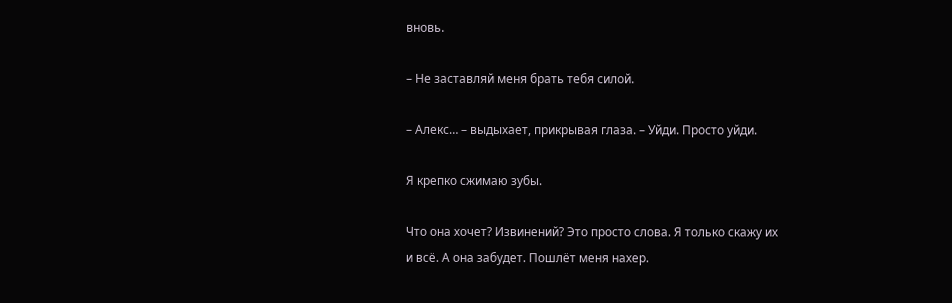вновь.

– Не заставляй меня брать тебя силой.

– Алекс… – выдыхает, прикрывая глаза. – Уйди. Просто уйди.

Я крепко сжимаю зубы.

Что она хочет? Извинений? Это просто слова. Я только скажу их и всё. А она забудет. Пошлёт меня нахер.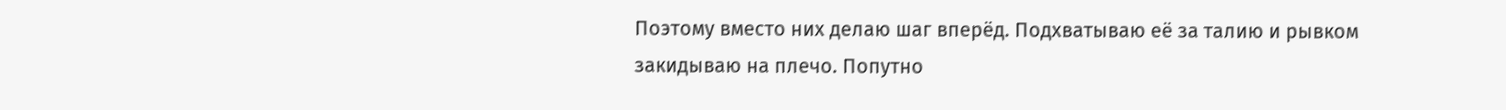Поэтому вместо них делаю шаг вперёд. Подхватываю её за талию и рывком закидываю на плечо. Попутно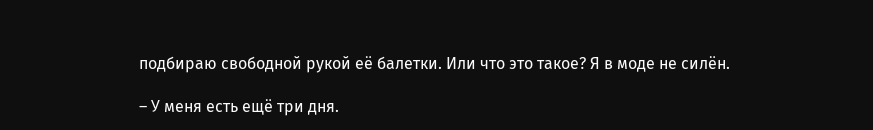подбираю свободной рукой её балетки. Или что это такое? Я в моде не силён.

– У меня есть ещё три дня.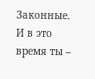Законные. И в это время ты –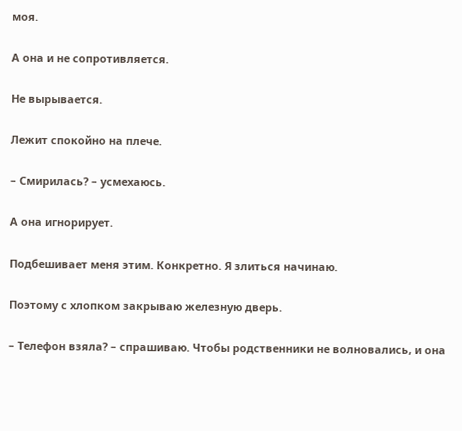моя.

А она и не сопротивляется.

Не вырывается.

Лежит спокойно на плече.

– Смирилась? – усмехаюсь.

А она игнорирует.

Подбешивает меня этим. Конкретно. Я злиться начинаю.

Поэтому с хлопком закрываю железную дверь.

– Телефон взяла? – спрашиваю. Чтобы родственники не волновались, и она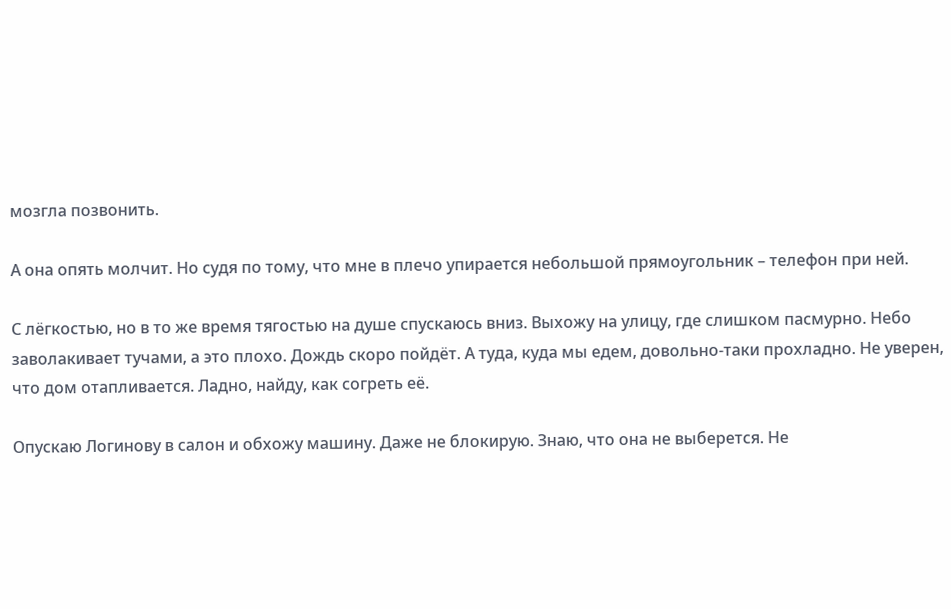мозгла позвонить.

А она опять молчит. Но судя по тому, что мне в плечо упирается небольшой прямоугольник – телефон при ней.

С лёгкостью, но в то же время тягостью на душе спускаюсь вниз. Выхожу на улицу, где слишком пасмурно. Небо заволакивает тучами, а это плохо. Дождь скоро пойдёт. А туда, куда мы едем, довольно-таки прохладно. Не уверен, что дом отапливается. Ладно, найду, как согреть её.

Опускаю Логинову в салон и обхожу машину. Даже не блокирую. Знаю, что она не выберется. Не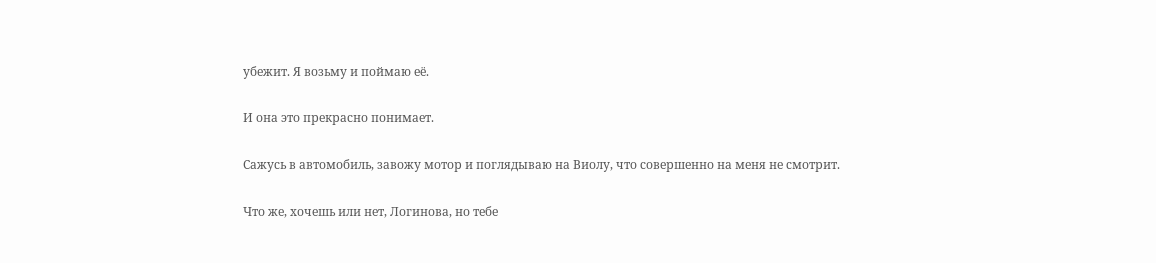убежит. Я возьму и поймаю её.

И она это прекрасно понимает.

Сажусь в автомобиль, завожу мотор и поглядываю на Виолу, что совершенно на меня не смотрит.

Что же, хочешь или нет, Логинова, но тебе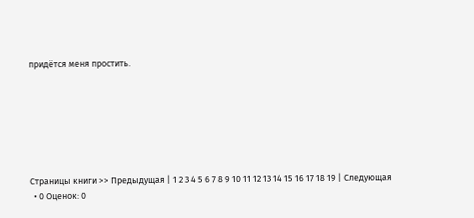придётся меня простить.







Страницы книги >> Предыдущая | 1 2 3 4 5 6 7 8 9 10 11 12 13 14 15 16 17 18 19 | Следующая
  • 0 Оценок: 0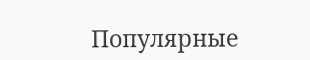Популярные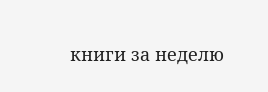книги за неделю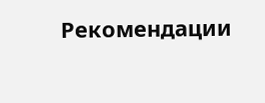Рекомендации